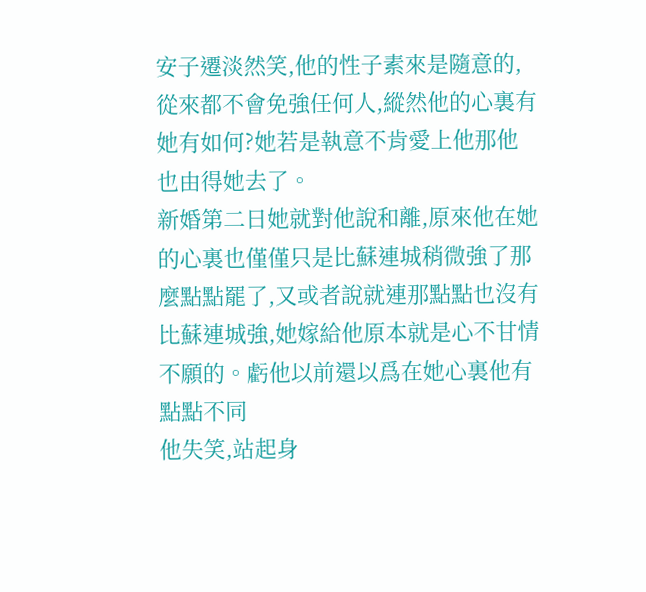安子遷淡然笑,他的性子素來是隨意的,從來都不會免強任何人,縱然他的心裏有她有如何?她若是執意不肯愛上他那他也由得她去了。
新婚第二日她就對他說和離,原來他在她的心裏也僅僅只是比蘇連城稍微強了那麼點點罷了,又或者說就連那點點也沒有比蘇連城強,她嫁給他原本就是心不甘情不願的。虧他以前還以爲在她心裏他有點點不同
他失笑,站起身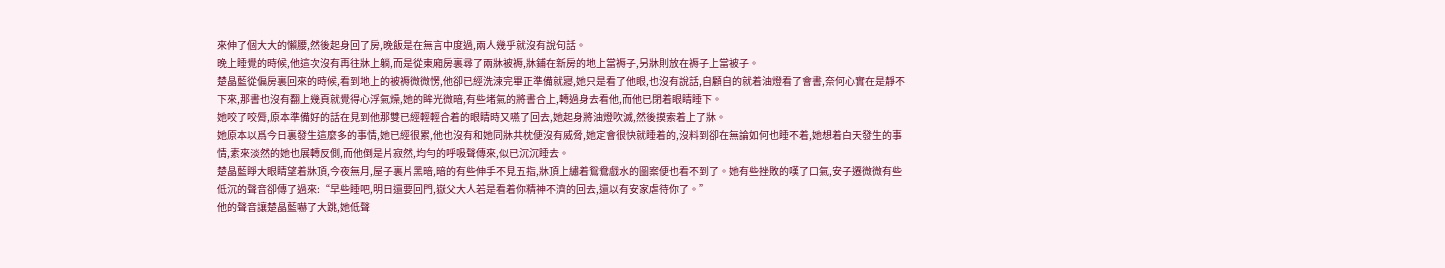來伸了個大大的懶腰,然後起身回了房,晚飯是在無言中度過,兩人幾乎就沒有說句話。
晚上睡覺的時候,他這次沒有再往牀上躺,而是從東廂房裏尋了兩牀被褥,牀鋪在新房的地上當褥子,另牀則放在褥子上當被子。
楚晶藍從偏房裏回來的時候,看到地上的被褥微微愣,他卻已經洗涑完畢正準備就寢,她只是看了他眼,也沒有說話,自顧自的就着油燈看了會書,奈何心實在是靜不下來,那書也沒有翻上幾頁就覺得心浮氣燥,她的眸光微暗,有些堵氣的將書合上,轉過身去看他,而他已閉着眼睛睡下。
她咬了咬脣,原本準備好的話在見到他那雙已經輕輕合着的眼睛時又嚥了回去,她起身將油燈吹滅,然後摸索着上了牀。
她原本以爲今日裏發生這麼多的事情,她已經很累,他也沒有和她同牀共枕便沒有威脅,她定會很快就睡着的,沒料到卻在無論如何也睡不着,她想着白天發生的事情,素來淡然的她也展轉反側,而他倒是片寂然,均勻的呼吸聲傳來,似已沉沉睡去。
楚晶藍睜大眼睛望着牀頂,今夜無月,屋子裏片黑暗,暗的有些伸手不見五指,牀頂上繡着鴛鴦戲水的圖案便也看不到了。她有些挫敗的嘆了口氣,安子遷微微有些低沉的聲音卻傳了過來:“早些睡吧,明日還要回門,嶽父大人若是看着你精神不濟的回去,還以有安家虐待你了。”
他的聲音讓楚晶藍嚇了大跳,她低聲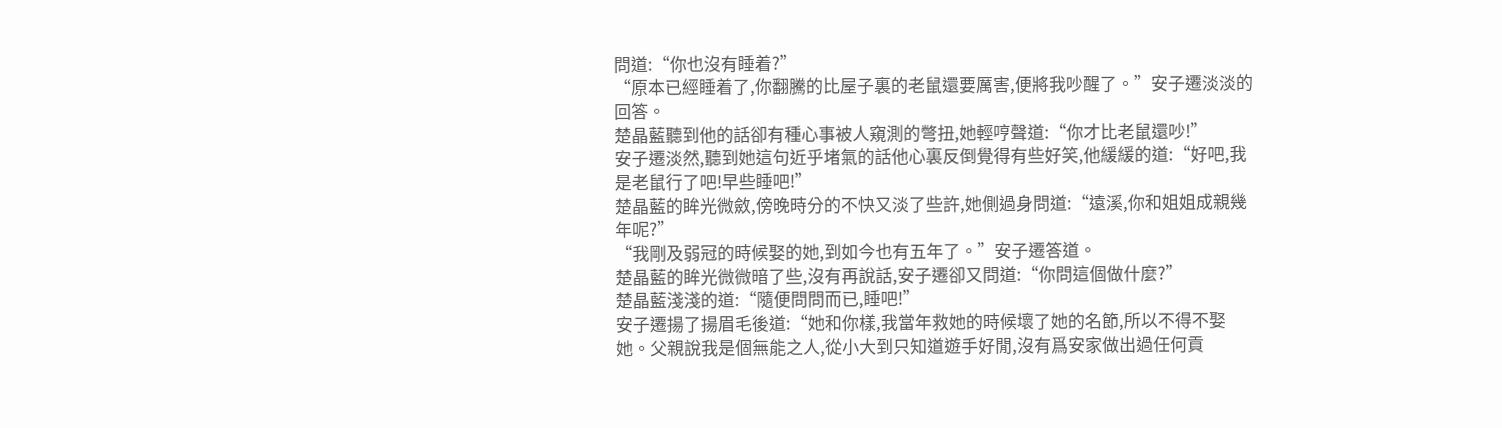問道:“你也沒有睡着?”
“原本已經睡着了,你翻騰的比屋子裏的老鼠還要厲害,便將我吵醒了。”安子遷淡淡的回答。
楚晶藍聽到他的話卻有種心事被人窺測的彆扭,她輕哼聲道:“你才比老鼠還吵!”
安子遷淡然,聽到她這句近乎堵氣的話他心裏反倒覺得有些好笑,他緩緩的道:“好吧,我是老鼠行了吧!早些睡吧!”
楚晶藍的眸光微斂,傍晚時分的不快又淡了些許,她側過身問道:“遠溪,你和姐姐成親幾年呢?”
“我剛及弱冠的時候娶的她,到如今也有五年了。”安子遷答道。
楚晶藍的眸光微微暗了些,沒有再說話,安子遷卻又問道:“你問這個做什麼?”
楚晶藍淺淺的道:“隨便問問而已,睡吧!”
安子遷揚了揚眉毛後道:“她和你樣,我當年救她的時候壞了她的名節,所以不得不娶她。父親說我是個無能之人,從小大到只知道遊手好閒,沒有爲安家做出過任何貢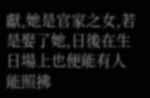獻,她是官家之女,若是娶了她,日後在生日場上也便能有人能照拂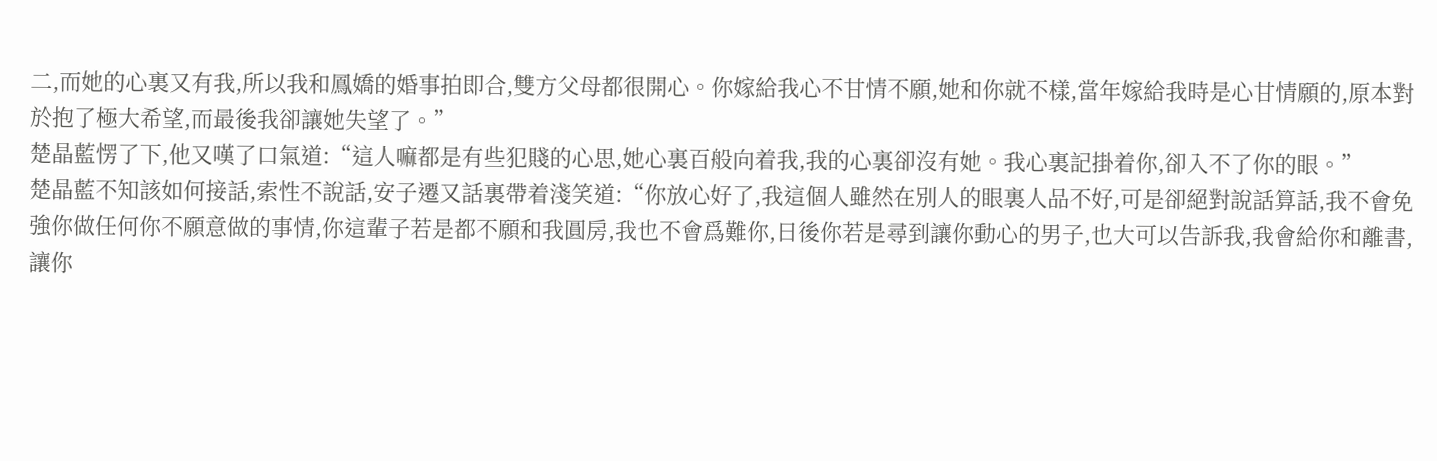二,而她的心裏又有我,所以我和鳳嬌的婚事拍即合,雙方父母都很開心。你嫁給我心不甘情不願,她和你就不樣,當年嫁給我時是心甘情願的,原本對於抱了極大希望,而最後我卻讓她失望了。”
楚晶藍愣了下,他又嘆了口氣道:“這人嘛都是有些犯賤的心思,她心裏百般向着我,我的心裏卻沒有她。我心裏記掛着你,卻入不了你的眼。”
楚晶藍不知該如何接話,索性不說話,安子遷又話裏帶着淺笑道:“你放心好了,我這個人雖然在別人的眼裏人品不好,可是卻絕對說話算話,我不會免強你做任何你不願意做的事情,你這輩子若是都不願和我圓房,我也不會爲難你,日後你若是尋到讓你動心的男子,也大可以告訴我,我會給你和離書,讓你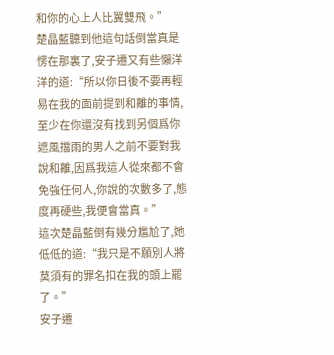和你的心上人比翼雙飛。”
楚晶藍聽到他這句話倒當真是愣在那裏了,安子遷又有些懶洋洋的道:“所以你日後不要再輕易在我的面前提到和離的事情,至少在你還沒有找到另個爲你遮風擋雨的男人之前不要對我說和離,因爲我這人從來都不會免強任何人,你說的次數多了,態度再硬些,我便會當真。”
這次楚晶藍倒有幾分尷尬了,她低低的道:“我只是不願別人將莫須有的罪名扣在我的頭上罷了。”
安子遷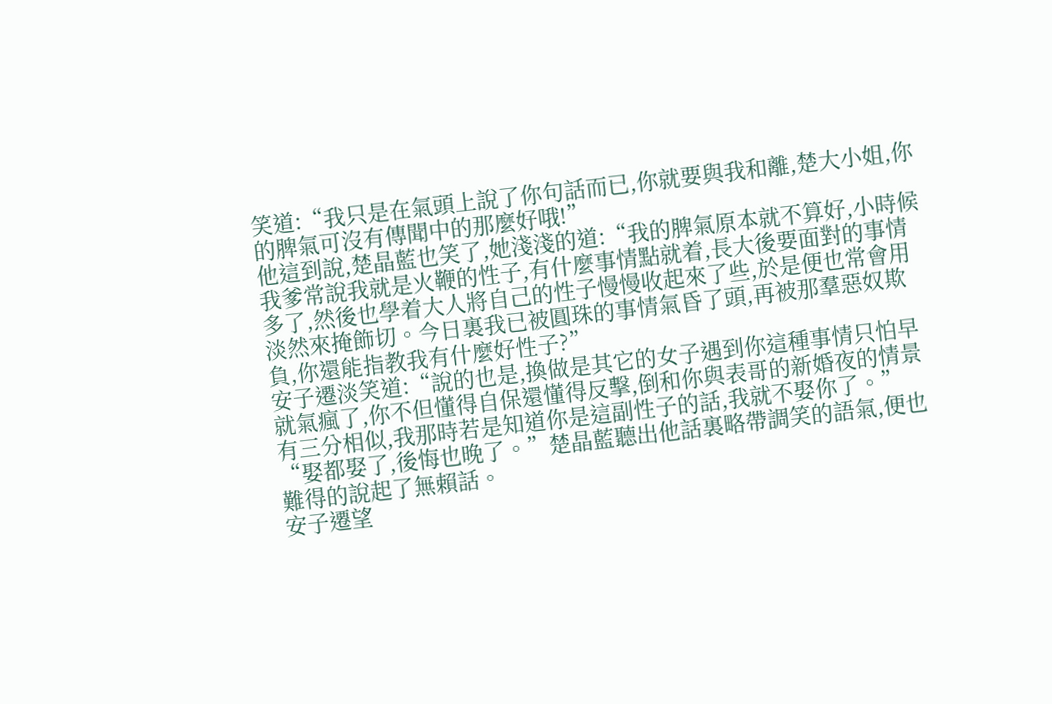笑道:“我只是在氣頭上說了你句話而已,你就要與我和離,楚大小姐,你的脾氣可沒有傳聞中的那麼好哦!”
他這到說,楚晶藍也笑了,她淺淺的道:“我的脾氣原本就不算好,小時候我爹常說我就是火鞭的性子,有什麼事情點就着,長大後要面對的事情多了,然後也學着大人將自己的性子慢慢收起來了些,於是便也常會用淡然來掩飾切。今日裏我已被圓珠的事情氣昏了頭,再被那羣惡奴欺負,你還能指教我有什麼好性子?”
安子遷淡笑道:“說的也是,換做是其它的女子遇到你這種事情只怕早就氣瘋了,你不但懂得自保還懂得反擊,倒和你與表哥的新婚夜的情景有三分相似,我那時若是知道你是這副性子的話,我就不娶你了。”
“娶都娶了,後悔也晚了。”楚晶藍聽出他話裏略帶調笑的語氣,便也難得的說起了無賴話。
安子遷望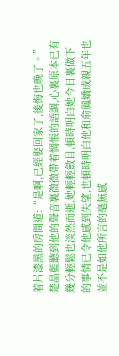着片漆黑的房間道:“是啊,已經娶回家了,後悔也晚了。”
楚晶藍聽到他的聲音裏微微帶着惆悵的語調,心裏原本已有幾分輕鬆也淡然而逝,她輕輕斂目,頓時明白她今日裏做下的事情已令他感到失望,也頓時明白他和俞鳳嬌成親五年也並不是如他所言的毫無感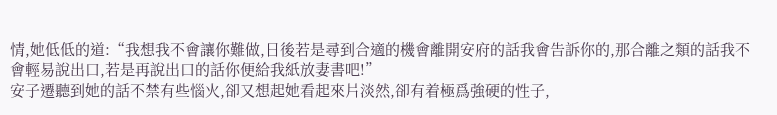情,她低低的道:“我想我不會讓你難做,日後若是尋到合適的機會離開安府的話我會告訴你的,那合離之類的話我不會輕易說出口,若是再說出口的話你便給我紙放妻書吧!”
安子遷聽到她的話不禁有些惱火,卻又想起她看起來片淡然,卻有着極爲強硬的性子,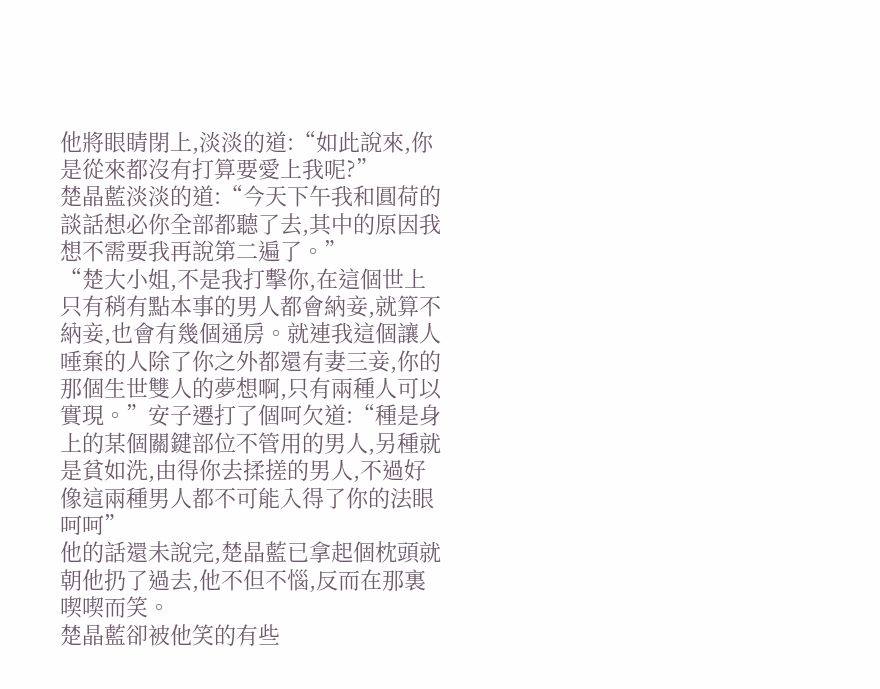他將眼睛閉上,淡淡的道:“如此說來,你是從來都沒有打算要愛上我呢?”
楚晶藍淡淡的道:“今天下午我和圓荷的談話想必你全部都聽了去,其中的原因我想不需要我再說第二遍了。”
“楚大小姐,不是我打擊你,在這個世上只有稍有點本事的男人都會納妾,就算不納妾,也會有幾個通房。就連我這個讓人唾棄的人除了你之外都還有妻三妾,你的那個生世雙人的夢想啊,只有兩種人可以實現。”安子遷打了個呵欠道:“種是身上的某個關鍵部位不管用的男人,另種就是貧如洗,由得你去揉搓的男人,不過好像這兩種男人都不可能入得了你的法眼呵呵”
他的話還未說完,楚晶藍已拿起個枕頭就朝他扔了過去,他不但不惱,反而在那裏喫喫而笑。
楚晶藍卻被他笑的有些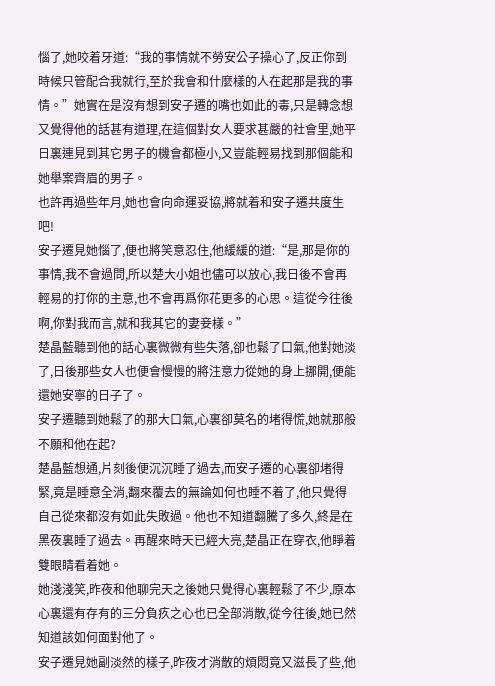惱了,她咬着牙道:“我的事情就不勞安公子操心了,反正你到時候只管配合我就行,至於我會和什麼樣的人在起那是我的事情。”她實在是沒有想到安子遷的嘴也如此的毒,只是轉念想又覺得他的話甚有道理,在這個對女人要求甚嚴的社會里,她平日裏連見到其它男子的機會都極小,又豈能輕易找到那個能和她舉案齊眉的男子。
也許再過些年月,她也會向命運妥協,將就着和安子遷共度生吧!
安子遷見她惱了,便也將笑意忍住,他緩緩的道:“是,那是你的事情,我不會過問,所以楚大小姐也儘可以放心,我日後不會再輕易的打你的主意,也不會再爲你花更多的心思。這從今往後啊,你對我而言,就和我其它的妻妾樣。”
楚晶藍聽到他的話心裏微微有些失落,卻也鬆了口氣,他對她淡了,日後那些女人也便會慢慢的將注意力從她的身上挪開,便能還她安寧的日子了。
安子遷聽到她鬆了的那大口氣,心裏卻莫名的堵得慌,她就那般不願和他在起?
楚晶藍想通,片刻後便沉沉睡了過去,而安子遷的心裏卻堵得緊,竟是睡意全消,翻來覆去的無論如何也睡不着了,他只覺得自己從來都沒有如此失敗過。他也不知道翻騰了多久,終是在黑夜裏睡了過去。再醒來時天已經大亮,楚晶正在穿衣,他睜着雙眼睛看着她。
她淺淺笑,昨夜和他聊完天之後她只覺得心裏輕鬆了不少,原本心裏還有存有的三分負疚之心也已全部消散,從今往後,她已然知道該如何面對他了。
安子遷見她副淡然的樣子,昨夜才消散的煩悶竟又滋長了些,他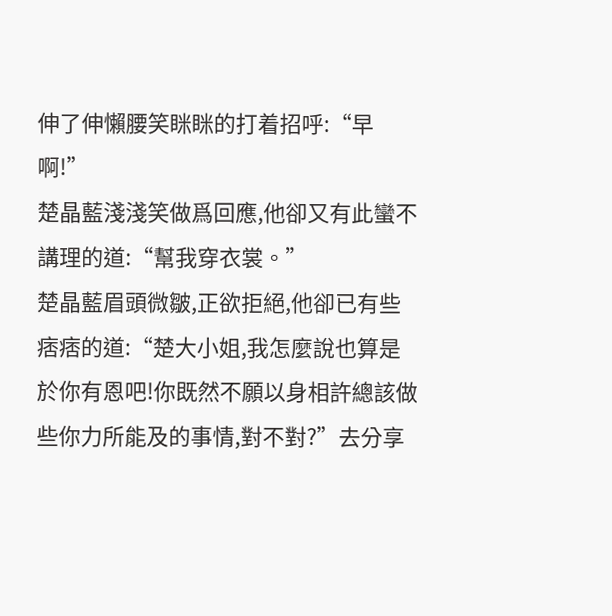伸了伸懶腰笑眯眯的打着招呼:“早啊!”
楚晶藍淺淺笑做爲回應,他卻又有此蠻不講理的道:“幫我穿衣裳。”
楚晶藍眉頭微皺,正欲拒絕,他卻已有些痞痞的道:“楚大小姐,我怎麼說也算是於你有恩吧!你既然不願以身相許總該做些你力所能及的事情,對不對?”去分享